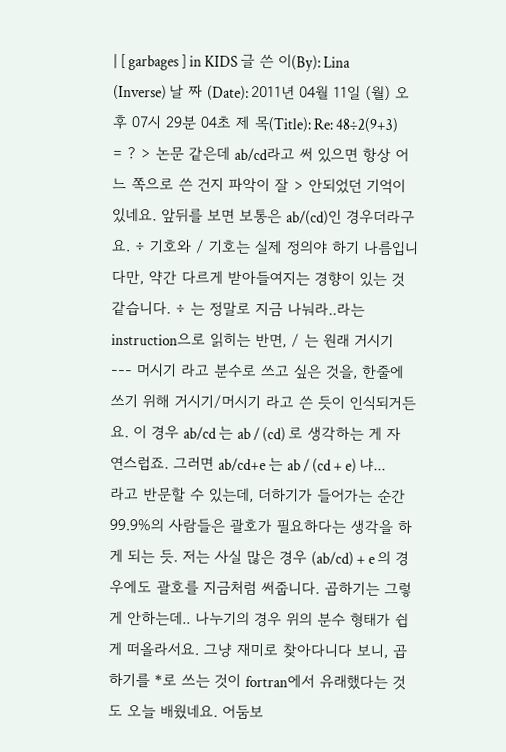| [ garbages ] in KIDS 글 쓴 이(By): Lina (Inverse) 날 짜 (Date): 2011년 04월 11일 (월) 오후 07시 29분 04초 제 목(Title): Re: 48÷2(9+3) = ? > 논문 같은데 ab/cd라고 써 있으면 항상 어느 쪽으로 쓴 건지 파악이 잘 > 안되었던 기억이 있네요. 앞뒤를 보면 보통은 ab/(cd)인 경우더라구요. ÷ 기호와 / 기호는 실제 정의야 하기 나름입니다만, 약간 다르게 받아들여지는 경향이 있는 것 같습니다. ÷ 는 정말로 지금 나눠라..라는 instruction으로 읽히는 반면, / 는 원래 거시기 --- 머시기 라고 분수로 쓰고 싶은 것을, 한줄에 쓰기 위해 거시기/머시기 라고 쓴 듯이 인식되거든요. 이 경우 ab/cd 는 ab / (cd) 로 생각하는 게 자연스럽죠. 그러면 ab/cd+e 는 ab / (cd + e) 냐... 라고 반문할 수 있는데, 더하기가 들어가는 순간 99.9%의 사람들은 괄호가 필요하다는 생각을 하게 되는 듯. 저는 사실 많은 경우 (ab/cd) + e 의 경우에도 괄호를 지금처럼 써줍니다. 곱하기는 그렇게 안하는데.. 나누기의 경우 위의 분수 형태가 쉽게 떠올라서요. 그냥 재미로 찾아다니다 보니, 곱하기를 *로 쓰는 것이 fortran에서 유래했다는 것도 오늘 배웠네요. 어둠보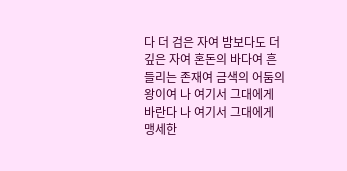다 더 검은 자여 밤보다도 더 깊은 자여 혼돈의 바다여 흔들리는 존재여 금색의 어둠의 왕이여 나 여기서 그대에게 바란다 나 여기서 그대에게 맹세한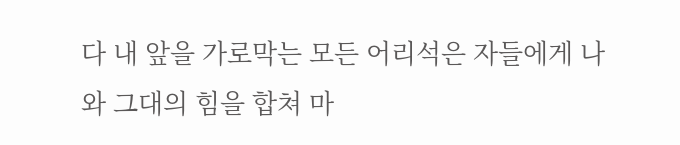다 내 앞을 가로막는 모든 어리석은 자들에게 나와 그대의 힘을 합쳐 마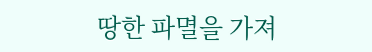땅한 파멸을 가져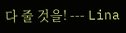다 줄 것을! --- Lina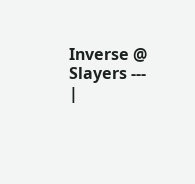Inverse @ Slayers --- |